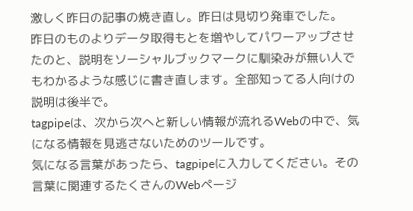激しく昨日の記事の焼き直し。昨日は見切り発車でした。
昨日のものよりデータ取得もとを増やしてパワーアップさせたのと、説明をソーシャルブックマークに馴染みが無い人でもわかるような感じに書き直します。全部知ってる人向けの説明は後半で。
tagpipeは、次から次へと新しい情報が流れるWebの中で、気になる情報を見逃さないためのツールです。
気になる言葉があったら、tagpipeに入力してください。その言葉に関連するたくさんのWebページ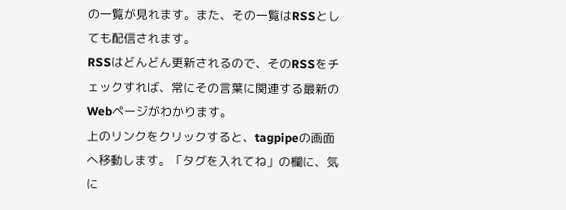の一覧が見れます。また、その一覧はRSSとしても配信されます。
RSSはどんどん更新されるので、そのRSSをチェックすれば、常にその言葉に関連する最新のWebページがわかります。
上のリンクをクリックすると、tagpipeの画面へ移動します。「タグを入れてね」の欄に、気に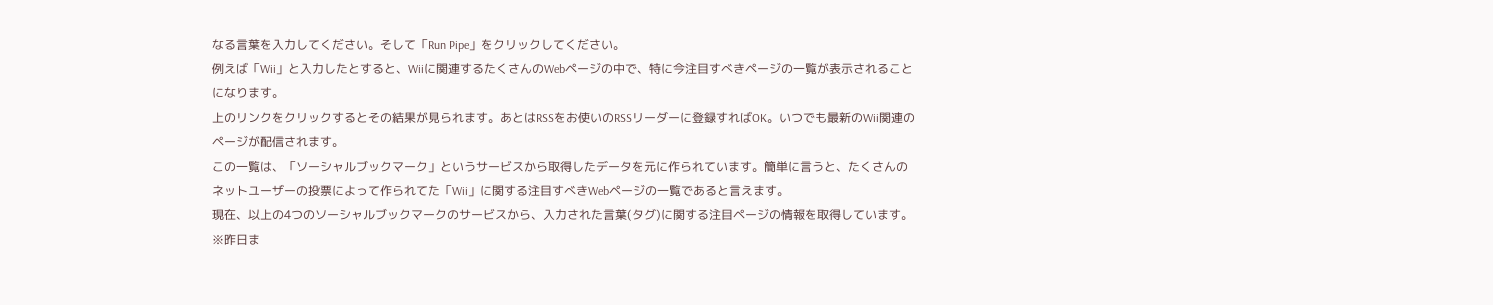なる言葉を入力してください。そして「Run Pipe」をクリックしてください。
例えば「Wii」と入力したとすると、Wiiに関連するたくさんのWebページの中で、特に今注目すべきページの一覧が表示されることになります。
上のリンクをクリックするとその結果が見られます。あとはRSSをお使いのRSSリーダーに登録すればOK。いつでも最新のWii関連のページが配信されます。
この一覧は、「ソーシャルブックマーク」というサービスから取得したデータを元に作られています。簡単に言うと、たくさんのネットユーザーの投票によって作られてた「Wii」に関する注目すべきWebページの一覧であると言えます。
現在、以上の4つのソーシャルブックマークのサービスから、入力された言葉(タグ)に関する注目ページの情報を取得しています。
※昨日ま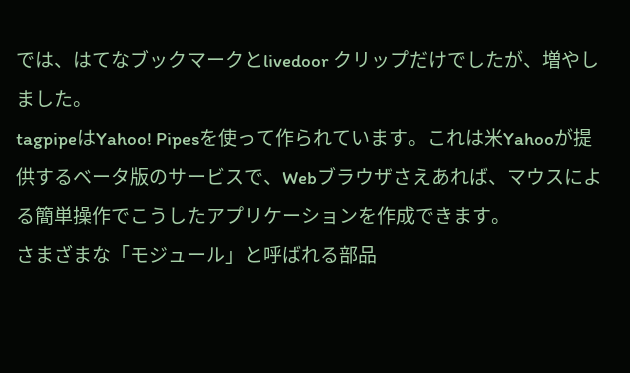では、はてなブックマークとlivedoor クリップだけでしたが、増やしました。
tagpipeはYahoo! Pipesを使って作られています。これは米Yahooが提供するベータ版のサービスで、Webブラウザさえあれば、マウスによる簡単操作でこうしたアプリケーションを作成できます。
さまざまな「モジュール」と呼ばれる部品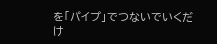を「パイプ」でつないでいくだけ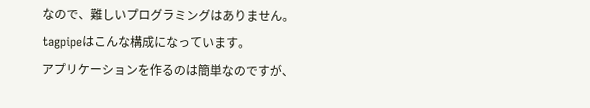なので、難しいプログラミングはありません。
tagpipeはこんな構成になっています。
アプリケーションを作るのは簡単なのですが、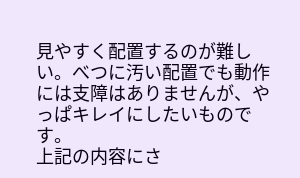見やすく配置するのが難しい。べつに汚い配置でも動作には支障はありませんが、やっぱキレイにしたいものです。
上記の内容にさ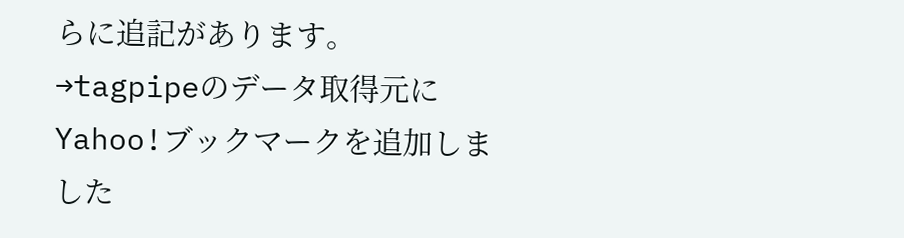らに追記があります。→tagpipeのデータ取得元にYahoo!ブックマークを追加しました